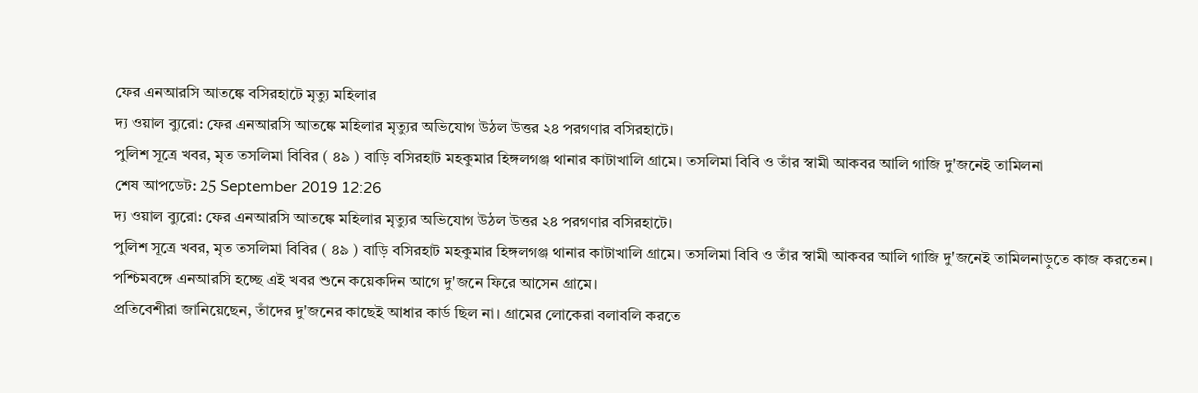ফের এনআরসি আতঙ্কে বসিরহাটে মৃত্যু মহিলার
দ্য ওয়াল ব্যুরো: ফের এনআরসি আতঙ্কে মহিলার মৃত্যুর অভিযোগ উঠল উত্তর ২৪ পরগণার বসিরহাটে।
পুলিশ সূত্রে খবর, মৃত তসলিমা বিবির ( ৪৯ ) বাড়ি বসিরহাট মহকুমার হিঙ্গলগঞ্জ থানার কাটাখালি গ্রামে। তসলিমা বিবি ও তাঁর স্বামী আকবর আলি গাজি দু'জনেই তামিলনা
শেষ আপডেট: 25 September 2019 12:26
দ্য ওয়াল ব্যুরো: ফের এনআরসি আতঙ্কে মহিলার মৃত্যুর অভিযোগ উঠল উত্তর ২৪ পরগণার বসিরহাটে।
পুলিশ সূত্রে খবর, মৃত তসলিমা বিবির ( ৪৯ ) বাড়ি বসিরহাট মহকুমার হিঙ্গলগঞ্জ থানার কাটাখালি গ্রামে। তসলিমা বিবি ও তাঁর স্বামী আকবর আলি গাজি দু'জনেই তামিলনাড়ুতে কাজ করতেন। পশ্চিমবঙ্গে এনআরসি হচ্ছে এই খবর শুনে কয়েকদিন আগে দু'জনে ফিরে আসেন গ্রামে।
প্রতিবেশীরা জানিয়েছেন, তাঁদের দু'জনের কাছেই আধার কার্ড ছিল না। গ্রামের লোকেরা বলাবলি করতে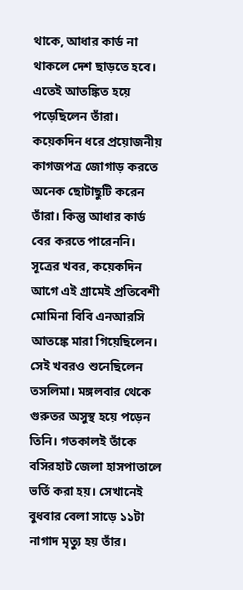থাকে, আধার কার্ড না থাকলে দেশ ছাড়তে হবে। এতেই আতঙ্কিত হয়ে পড়েছিলেন তাঁরা। কয়েকদিন ধরে প্রয়োজনীয় কাগজপত্র জোগাড় করতে অনেক ছোটাছুটি করেন তাঁরা। কিন্তু আধার কার্ড বের করতে পারেননি।
সূত্রের খবর, কয়েকদিন আগে এই গ্রামেই প্রতিবেশী মোমিনা বিবি এনআরসি আতঙ্কে মারা গিয়েছিলেন। সেই খবরও শুনেছিলেন তসলিমা। মঙ্গলবার থেকে গুরুতর অসুস্থ হয়ে পড়েন তিনি। গতকালই তাঁকে বসিরহাট জেলা হাসপাতালে ভর্তি করা হয়। সেখানেই বুধবার বেলা সাড়ে ১১টা নাগাদ মৃত্যু হয় তাঁর।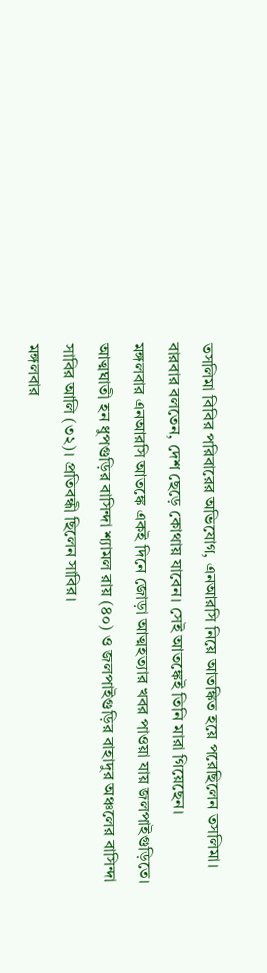তসলিমা বিবির পরিবারের অভিযোগ, এনআরসি নিয়ে আতঙ্কিত হয়ে পরেছিলেন তসলিমা। বারবার বলতেন, দেশ ছেড়ে কোথায় যাবেন। সেই আতঙ্কেই তিনি মারা গিয়েছেন।
মঙ্গলবার এনআরসি আতঙ্কে একই দিনে জোড়া আত্মহত্যার খবর পাওয়া যায় জলপাইগুড়িতে। আত্মঘাতী হন ধুপগুড়ির বাসিন্দা শ্যামল রায় (৪০) ও জলপাইগুড়ির বাহাদুর অঞ্চলের বাসিন্দা সাবির আলি (৩২)। প্রতিবন্ধী ছিলেন সাবির।
মঙ্গলবার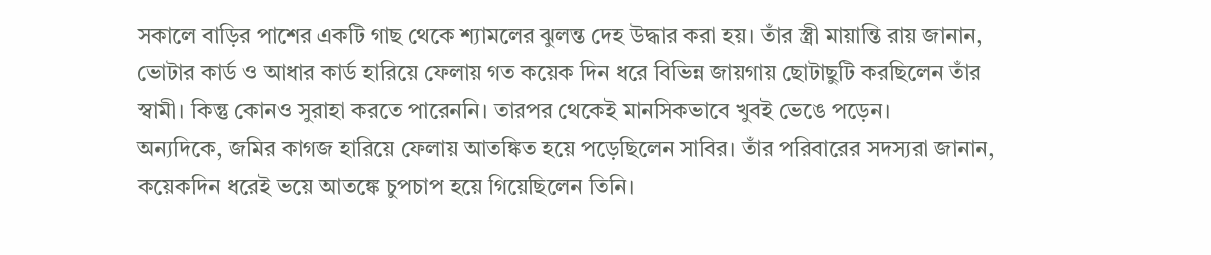সকালে বাড়ির পাশের একটি গাছ থেকে শ্যামলের ঝুলন্ত দেহ উদ্ধার করা হয়। তাঁর স্ত্রী মায়ান্তি রায় জানান, ভোটার কার্ড ও আধার কার্ড হারিয়ে ফেলায় গত কয়েক দিন ধরে বিভিন্ন জায়গায় ছোটাছুটি করছিলেন তাঁর স্বামী। কিন্তু কোনও সুরাহা করতে পারেননি। তারপর থেকেই মানসিকভাবে খুবই ভেঙে পড়েন।
অন্যদিকে, জমির কাগজ হারিয়ে ফেলায় আতঙ্কিত হয়ে পড়েছিলেন সাবির। তাঁর পরিবারের সদস্যরা জানান, কয়েকদিন ধরেই ভয়ে আতঙ্কে চুপচাপ হয়ে গিয়েছিলেন তিনি।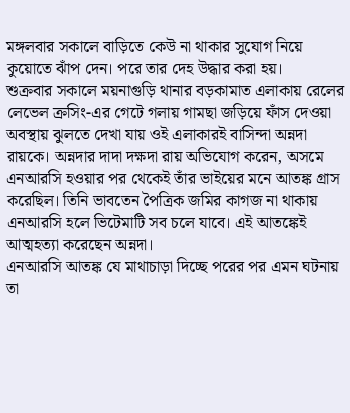মঙ্গলবার সকালে বাড়িতে কেউ না থাকার সুযোগ নিয়ে কুয়োতে ঝাঁপ দেন। পরে তার দেহ উদ্ধার করা হয়।
শুক্রবার সকালে ময়নাগুড়ি থানার বড়কামাত এলাকায় রেলের লেভেল ক্রসিং-এর গেটে গলায় গামছা জড়িয়ে ফাঁস দেওয়া অবস্থায় ঝুলতে দেখা যায় ওই এলাকারই বাসিন্দা অন্নদা রায়কে। অন্নদার দাদা দক্ষদা রায় অভিযোগ করেন, অসমে এনআরসি হওয়ার পর থেকেই তাঁর ভাইয়ের মনে আতঙ্ক গ্রাস করেছিল। তিনি ভাবতেন পৈত্রিক জমির কাগজ না থাকায় এনআরসি হলে ভিটেমাটি সব চলে যাবে। এই আতঙ্কেই আত্মহত্যা করেছেন অন্নদা।
এনআরসি আতঙ্ক যে মাথাচাড়া দিচ্ছে পরের পর এমন ঘটনায় তা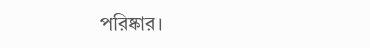পরিষ্কার।